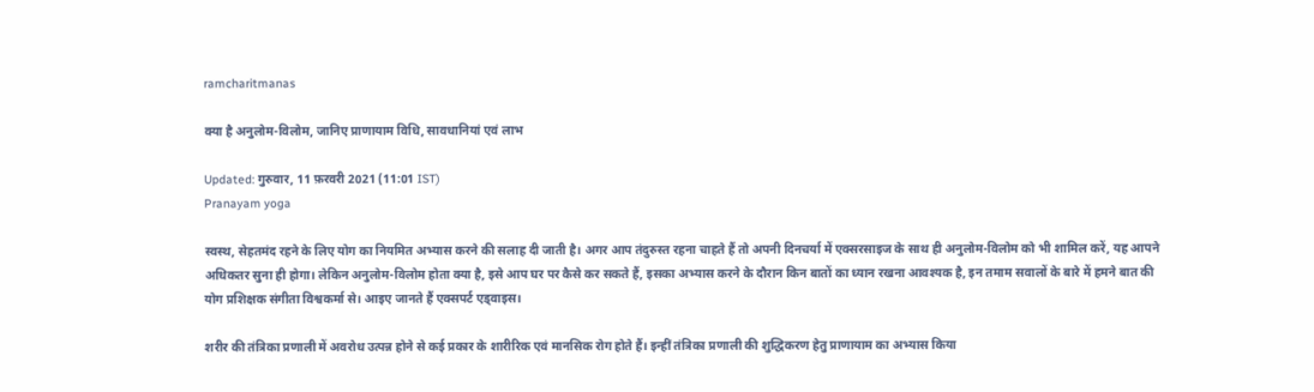ramcharitmanas

क्या है अनुलोम-विलोम, जानिए प्राणायाम विधि, सावधानियां एवं लाभ

Updated: गुरुवार, 11 फ़रवरी 2021 (11:01 IST)
Pranayam yoga

स्वस्थ, सेहतमंद रहने के लिए योग का नियमित अभ्यास करने की सलाह दी जाती है। अगर आप तंदुरुस्त रहना चाहते हैं तो अपनी दिनचर्या में एक्सरसाइज के साथ ही अनुलोम-विलोम को भी शामिल करें, यह आपने अधिकतर सुना ही होगा। लेकिन अनुलोम-विलोम होता क्या है, इसे आप घर पर कैसे कर सकते हैं, इसका अभ्यास करने के दौरान किन बातों का ध्यान रखना आवश्यक है, इन तमाम सवालों के बारे में हमने बात की योग प्रशिक्षक संगीता विश्वकर्मा से। आइए जानते हैं एक्सपर्ट एड्वाइस।

शरीर की तंत्रिका प्रणाली में अवरोध उत्पन्न होने से कई प्रकार के शारीरिक एवं मानसिक रोग होते हैं। इन्हीं तंत्रिका प्रणाली की शुद्धिकरण हेतु प्राणायाम का अभ्यास किया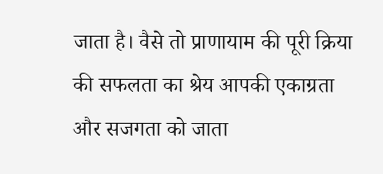जाता है। वैसे तो प्राणायाम की पूरी क्रिया की सफलता का श्रेय आपकी एकाग्रता और सजगता को जाता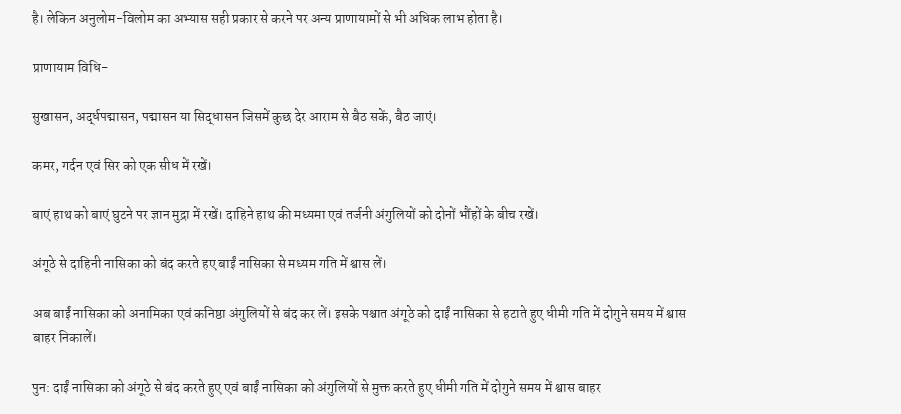है। लेकिन अनुलोम-विलोम का अभ्यास सही प्रकार से करने पर अन्य प्राणायामों से भी अधिक लाभ होता है।

प्राणायाम विधि-

सुखासन, अर्द्धपद्मासन, पद्मासन या सिद्धासन जिसमें कुछ देर आराम से बैठ सकें, बैठ जाएं।

कमर, गर्दन एवं सिर को एक सीध में रखें।

बाएं हाथ को बाएं घुटने पर ज्ञान मुद्रा में रखें। दाहिने हाथ की मध्यमा एवं तर्जनी अंगुलियों को दोनों भौंहों के बीच रखें।

अंगूठे से दाहिनी नासिका को बंद करते हए बाईं नासिका से मध्यम गति में श्वास लें।

अब बाईं नासिका को अनामिका एवं कनिष्ठा अंगुलियों से बंद कर लें। इसके पश्चात अंगूठे को दाईं नासिका से हटाते हुए धीमी गति में दोगुने समय में श्वास बाहर निकालें।

पुन: दाईं नासिका को अंगूठे से बंद करते हुए एवं बाईं नासिका को अंगुलियों से मुक्त करते हुए धीमी गति में दोगुने समय में श्वास बाहर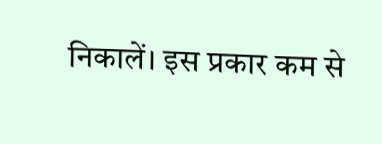निकालें। इस प्रकार कम से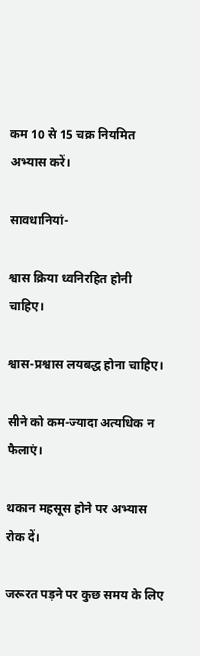कम 10 से 15 चक्र नियमित अभ्यास करें।

सावधानियां-

श्वास क्रिया ध्वनिरहित होनी चाहिए।

श्वास-प्रश्वास लयबद्ध होना चाहिए।

सीने को कम-ज्यादा अत्यधिक न फैलाएं।

थकान महसूस होने पर अभ्यास रोक दें।

जरूरत पड़ने पर कुछ समय के लिए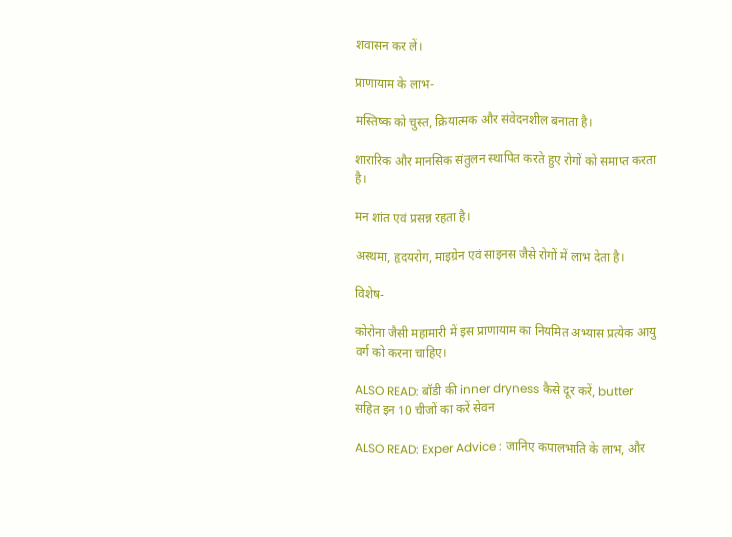शवासन कर लें।

प्राणायाम के लाभ-

मस्तिष्क को चुस्त, क्रियात्मक और संवेदनशील बनाता है।

शारारिक और मानसिक संतुलन स्थापित करते हुए रोगों को समाप्त करता है।

मन शांत एवं प्रसन्न रहता है।

अस्थमा, हृदयरोग, माइग्रेन एवं साइनस जैसे रोगों में लाभ देता है।

विशेष-

कोरोना जैसी महामारी में इस प्राणायाम का नियमित अभ्यास प्रत्येक आयु वर्ग को करना चाहिए।

ALSO READ: बॉडी की inner dryness कैसे दूर करें, butter सहित इन 10 चीजों का करें सेवन

ALSO READ: Exper Advice : जानिए कपालभाति के लाभ, और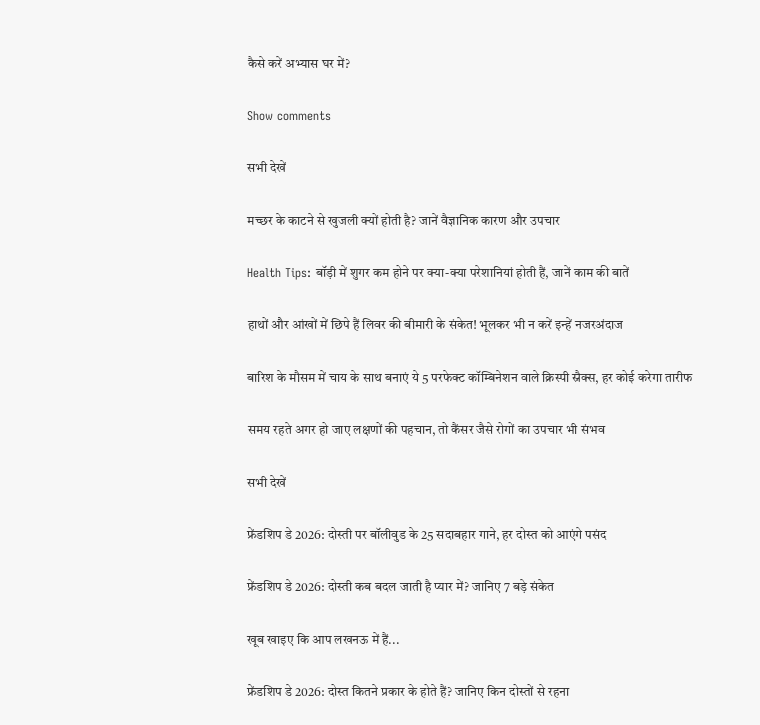कैसे करें अभ्यास घर में?

Show comments

सभी देखें

मच्छर के काटने से खुजली क्यों होती है? जानें वैज्ञानिक कारण और उपचार

Health Tips: बॉड़ी में शुगर कम होने पर क्या-क्या परेशानियां होती हैं, जानें काम की बातें

हाथों और आंखों में छिपे हैं लिवर की बीमारी के संकेत! भूलकर भी न करें इन्हें नजरअंदाज

बारिश के मौसम में चाय के साथ बनाएं ये 5 परफेक्ट कॉम्बिनेशन वाले क्रिस्पी स्नैक्स, हर कोई करेगा तारीफ

समय रहते अगर हो जाए लक्षणों की पहचान, तो कैंसर जैसे रोगों का उपचार भी संभव

सभी देखें

फ्रेंडशिप डे 2026: दोस्ती पर बॉलीवुड के 25 सदाबहार गाने, हर दोस्त को आएंगे पसंद

फ्रेंडशिप डे 2026: दोस्ती कब बदल जाती है प्यार में? जानिए 7 बड़े संकेत

खूब खाइए कि आप लखनऊ में हैं...

फ्रेंडशिप डे 2026: दोस्त कितने प्रकार के होते हैं? जानिए किन दोस्तों से रहना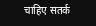चाहिए सतर्क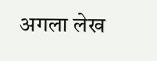अगला लेख